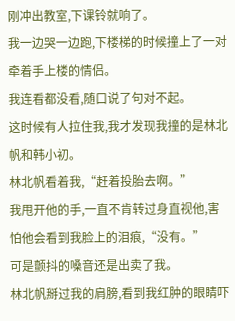刚冲出教室,下课铃就响了。
我一边哭一边跑,下楼梯的时候撞上了一对牵着手上楼的情侣。
我连看都没看,随口说了句对不起。
这时候有人拉住我,我才发现我撞的是林北帆和韩小初。
林北帆看着我,“赶着投胎去啊。”
我甩开他的手,一直不肯转过身直视他,害怕他会看到我脸上的泪痕,“没有。”
可是颤抖的嗓音还是出卖了我。
林北帆掰过我的肩膀,看到我红肿的眼睛吓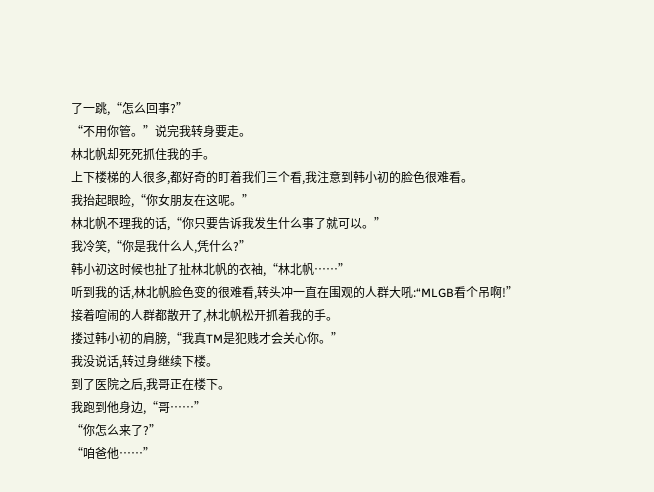了一跳,“怎么回事?”
“不用你管。”说完我转身要走。
林北帆却死死抓住我的手。
上下楼梯的人很多,都好奇的盯着我们三个看,我注意到韩小初的脸色很难看。
我抬起眼睑,“你女朋友在这呢。”
林北帆不理我的话,“你只要告诉我发生什么事了就可以。”
我冷笑,“你是我什么人,凭什么?”
韩小初这时候也扯了扯林北帆的衣袖,“林北帆……”
听到我的话,林北帆脸色变的很难看,转头冲一直在围观的人群大吼:“MLGB看个吊啊!”
接着喧闹的人群都散开了,林北帆松开抓着我的手。
搂过韩小初的肩膀,“我真TM是犯贱才会关心你。”
我没说话,转过身继续下楼。
到了医院之后,我哥正在楼下。
我跑到他身边,“哥……”
“你怎么来了?”
“咱爸他……”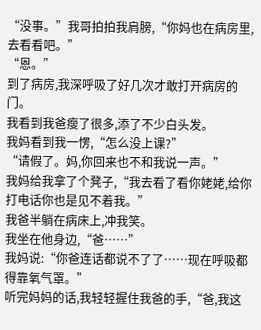“没事。”我哥拍拍我肩膀,“你妈也在病房里,去看看吧。”
“恩。”
到了病房,我深呼吸了好几次才敢打开病房的门。
我看到我爸瘦了很多,添了不少白头发。
我妈看到我一愣,“怎么没上课?”
“请假了。妈,你回来也不和我说一声。”
我妈给我拿了个凳子,“我去看了看你姥姥,给你打电话你也是见不着我。”
我爸半躺在病床上,冲我笑。
我坐在他身边,“爸……”
我妈说:“你爸连话都说不了了……现在呼吸都得靠氧气罩。”
听完妈妈的话,我轻轻握住我爸的手,“爸,我这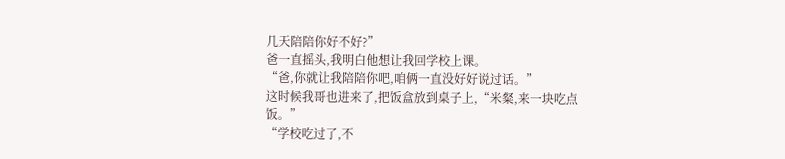几天陪陪你好不好?”
爸一直摇头,我明白他想让我回学校上课。
“爸,你就让我陪陪你吧,咱俩一直没好好说过话。”
这时候我哥也进来了,把饭盒放到桌子上,“米粲,来一块吃点饭。”
“学校吃过了,不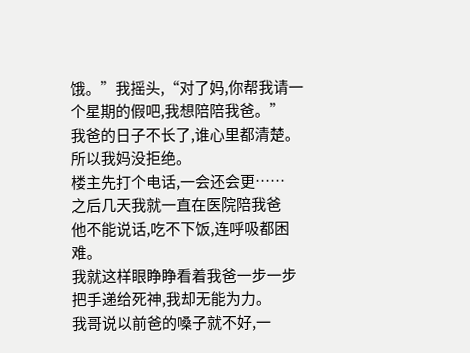饿。”我摇头,“对了妈,你帮我请一个星期的假吧,我想陪陪我爸。”
我爸的日子不长了,谁心里都清楚。
所以我妈没拒绝。
楼主先打个电话,一会还会更……
之后几天我就一直在医院陪我爸
他不能说话,吃不下饭,连呼吸都困难。
我就这样眼睁睁看着我爸一步一步把手递给死神,我却无能为力。
我哥说以前爸的嗓子就不好,一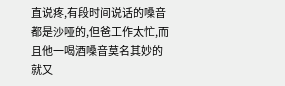直说疼,有段时间说话的嗓音都是沙哑的,但爸工作太忙,而且他一喝酒嗓音莫名其妙的就又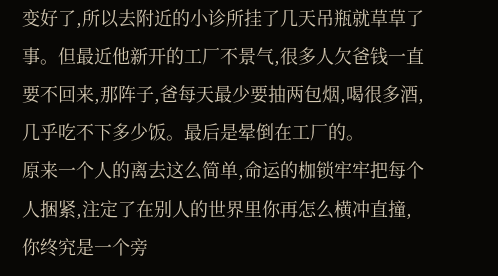变好了,所以去附近的小诊所挂了几天吊瓶就草草了事。但最近他新开的工厂不景气,很多人欠爸钱一直要不回来,那阵子,爸每天最少要抽两包烟,喝很多酒,几乎吃不下多少饭。最后是晕倒在工厂的。
原来一个人的离去这么简单,命运的枷锁牢牢把每个人捆紧,注定了在别人的世界里你再怎么横冲直撞,你终究是一个旁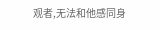观者,无法和他感同身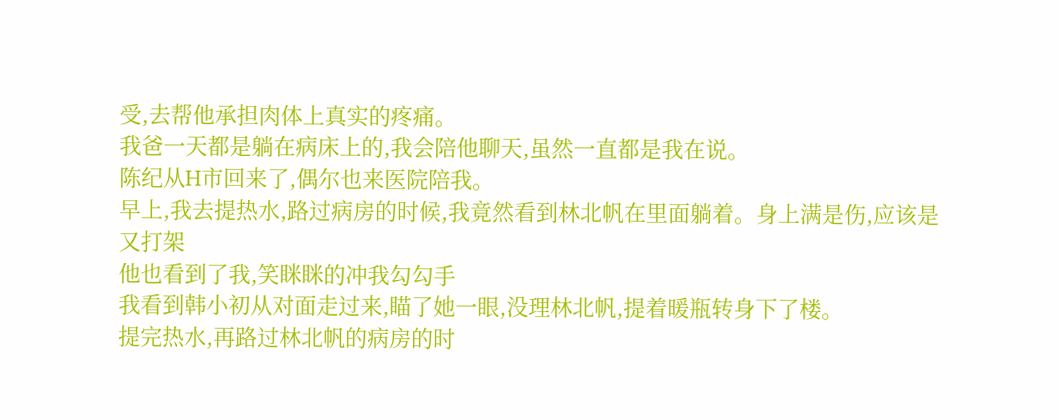受,去帮他承担肉体上真实的疼痛。
我爸一天都是躺在病床上的,我会陪他聊天,虽然一直都是我在说。
陈纪从H市回来了,偶尔也来医院陪我。
早上,我去提热水,路过病房的时候,我竟然看到林北帆在里面躺着。身上满是伤,应该是又打架
他也看到了我,笑眯眯的冲我勾勾手
我看到韩小初从对面走过来,瞄了她一眼,没理林北帆,提着暖瓶转身下了楼。
提完热水,再路过林北帆的病房的时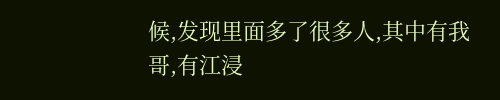候,发现里面多了很多人,其中有我哥,有江浸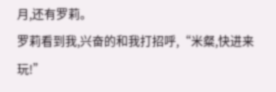月,还有罗莉。
罗莉看到我,兴奋的和我打招呼,“米粲,快进来玩!”